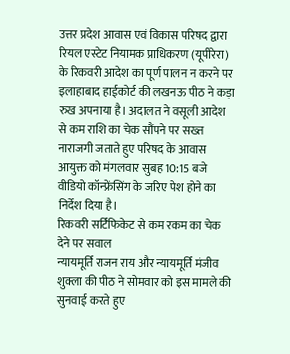उत्तर प्रदेश आवास एवं विकास परिषद द्वारा रियल एस्टेट नियामक प्राधिकरण (यूपीरेरा) के रिकवरी आदेश का पूर्ण पालन न करने पर इलाहाबाद हाईकोर्ट की लखनऊ पीठ ने कड़ा रुख अपनाया है। अदालत ने वसूली आदेश से कम राशि का चेक सौंपने पर सख्त नाराजगी जताते हुए परिषद के आवास आयुक्त को मंगलवार सुबह 10:15 बजे वीडियो कॉन्फ्रेंसिंग के जरिए पेश होने का निर्देश दिया है।
रिकवरी सर्टिफिकेट से कम रकम का चेक देने पर सवाल
न्यायमूर्ति राजन राय और न्यायमूर्ति मंजीव शुक्ला की पीठ ने सोमवार को इस मामले की सुनवाई करते हुए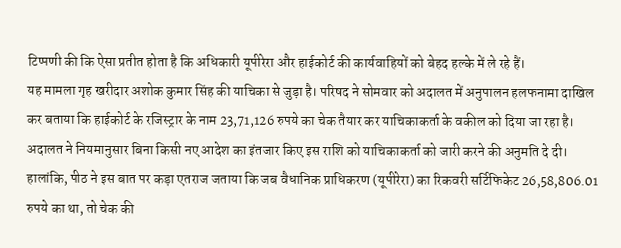टिप्पणी की कि ऐसा प्रतीत होता है कि अधिकारी यूपीरेरा और हाईकोर्ट की कार्यवाहियों को बेहद हल्के में ले रहे हैं।
यह मामला गृह खरीदार अशोक कुमार सिंह की याचिका से जुड़ा है। परिषद ने सोमवार को अदालत में अनुपालन हलफनामा दाखिल कर बताया कि हाईकोर्ट के रजिस्ट्रार के नाम 23,71,126 रुपये का चेक तैयार कर याचिकाकर्ता के वकील को दिया जा रहा है।
अदालत ने नियमानुसार बिना किसी नए आदेश का इंतजार किए इस राशि को याचिकाकर्ता को जारी करने की अनुमति दे दी। हालांकि, पीठ ने इस बात पर कड़ा एतराज जताया कि जब वैधानिक प्राधिकरण (यूपीरेरा) का रिकवरी सर्टिफिकेट 26,58,806.01 रुपये का था, तो चेक की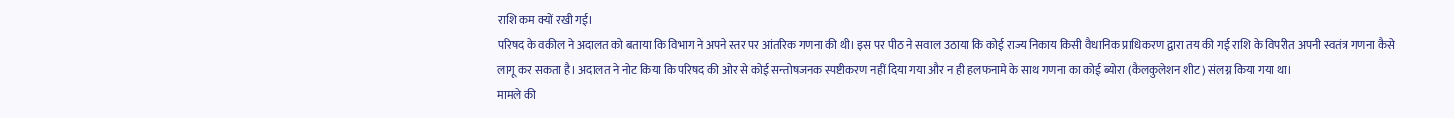राशि कम क्यों रखी गई।
परिषद के वकील ने अदालत को बताया कि विभाग ने अपने स्तर पर आंतरिक गणना की थी। इस पर पीठ ने सवाल उठाया कि कोई राज्य निकाय किसी वैधानिक प्राधिकरण द्वारा तय की गई राशि के विपरीत अपनी स्वतंत्र गणना कैसे लागू कर सकता है। अदालत ने नोट किया कि परिषद की ओर से कोई सन्तोषजनक स्पष्टीकरण नहीं दिया गया और न ही हलफनामे के साथ गणना का कोई ब्योरा (कैलकुलेशन शीट) संलग्न किया गया था।
मामले की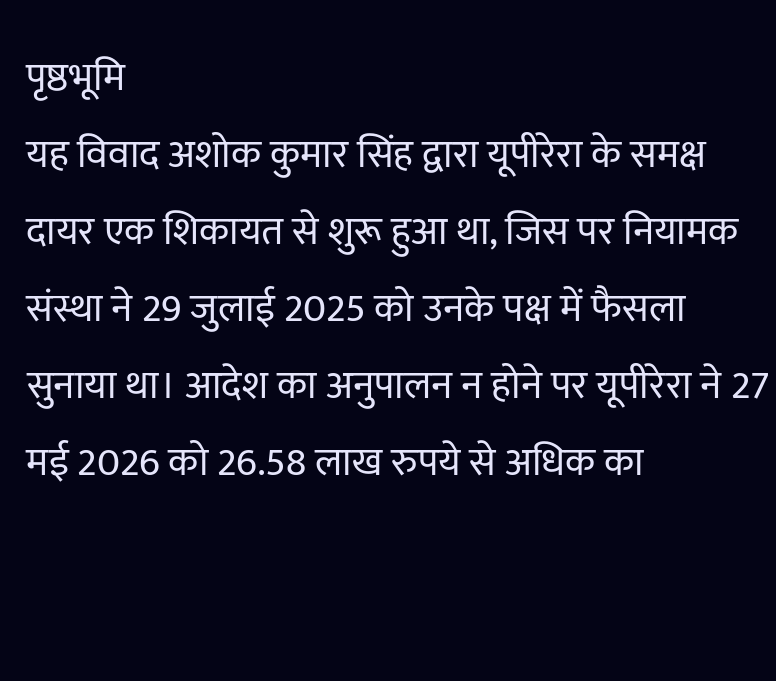पृष्ठभूमि
यह विवाद अशोक कुमार सिंह द्वारा यूपीरेरा के समक्ष दायर एक शिकायत से शुरू हुआ था, जिस पर नियामक संस्था ने 29 जुलाई 2025 को उनके पक्ष में फैसला सुनाया था। आदेश का अनुपालन न होने पर यूपीरेरा ने 27 मई 2026 को 26.58 लाख रुपये से अधिक का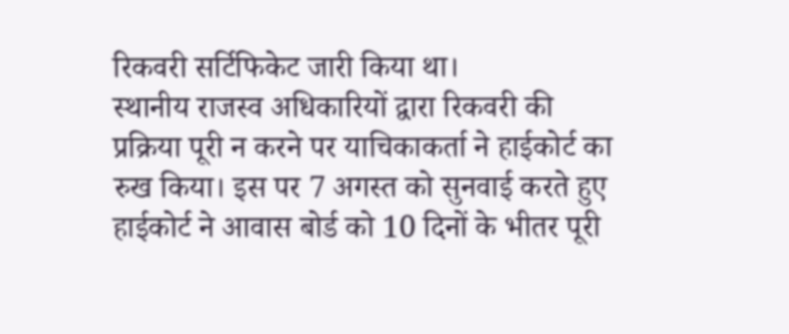रिकवरी सर्टिफिकेट जारी किया था।
स्थानीय राजस्व अधिकारियों द्वारा रिकवरी की प्रक्रिया पूरी न करने पर याचिकाकर्ता ने हाईकोर्ट का रुख किया। इस पर 7 अगस्त को सुनवाई करते हुए हाईकोर्ट ने आवास बोर्ड को 10 दिनों के भीतर पूरी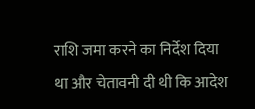राशि जमा करने का निर्देश दिया था और चेतावनी दी थी कि आदेश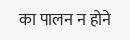का पालन न होने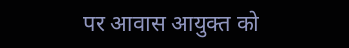पर आवास आयुक्त को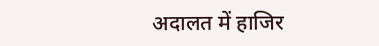अदालत में हाजिर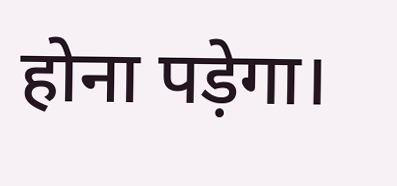होना पड़ेगा।